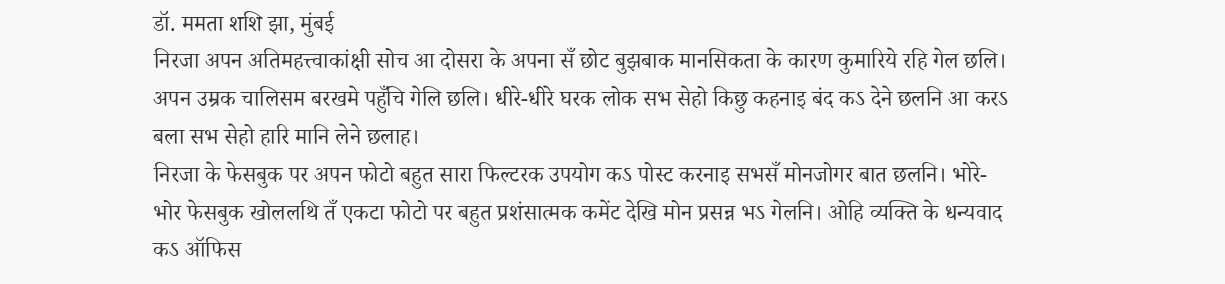डॉ. ममता शशि झा, मुंबई
निरजा अपन अतिमहत्त्वाकांक्षी सोच आ दोसरा के अपना सँ छोट बुझबाक मानसिकता के कारण कुमारिये रहि गेल छलि। अपन उम्रक चालिसम बरखमे पहुँचि गेलि छलि। धीरे-धीरे घरक लोक सभ सेहो किछु कहनाइ बंद कऽ देने छलनि आ करऽ बला सभ सेहो हारि मानि लेने छलाह।
निरजा के फेसबुक पर अपन फोटो बहुत सारा फिल्टरक उपयोग कऽ पोस्ट करनाइ सभसँ मोनजोगर बात छलनि। भोरे-भोर फेसबुक खोललथि तँ एकटा फोटो पर बहुत प्रशंसात्मक कमेंट देखि मोन प्रसन्न भऽ गेलनि। ओहि व्यक्ति के धन्यवाद कऽ ऑफिस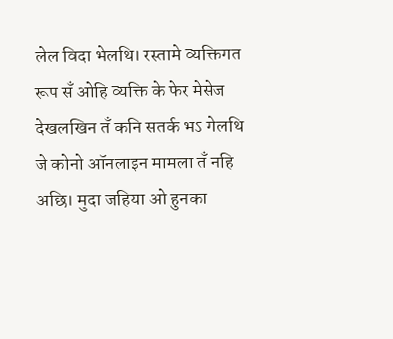लेल विदा भेलथि। रस्तामे व्यक्तिगत रूप सँ ओहि व्यक्ति के फेर मेसेज देखलखिन तँ कनि सतर्क भऽ गेलथि जे कोनो ऑनलाइन मामला तँ नहि अछि। मुदा जहिया ओ हुनका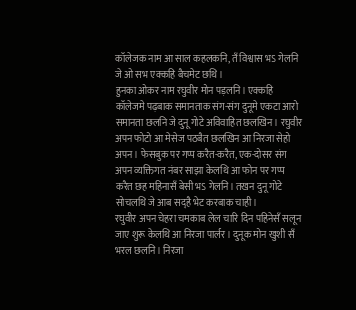कॉलेजक नाम आ साल कहलकनि, तँ विश्वास भऽ गेलनि जे ओ सभ एक्कहि बैचमेट छथि।
हुनका ओकर नाम रघुवीर मोन पड़लनि। एक्कहि कॉलेजमे पढ़बाक समानताक संग-संग दुनूमे एकटा आरो समानता छलनि जे दुनू गोटे अविवाहित छलखिन। रघुवीर अपन फोटो आ मेसेज पठबैत छलखिन आ निरजा सेहो अपन। फेसबुक पर गप्प करैत-करैत, एक-दोसर संग अपन व्यक्तिगत नंबर साझा केलथि आ फोन पर गप्प करैत छह महिनासँ बेसी भऽ गेलनि। तखन दुनू गोटे सोचलथि जे आब सद्है भेट करबाक चाही।
रघुवीर अपन चेहरा चमकाब लेल चारि दिन पहिनेसँ सलून जाए शुरू केलथि आ निरजा पार्लर। दुनूक मोन खुशी सँ भरल छलनि। निरजा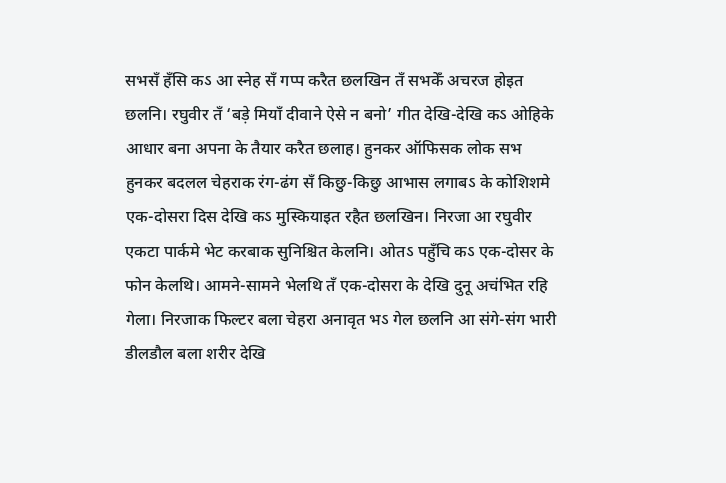सभसँ हँसि कऽ आ स्नेह सँ गप्प करैत छलखिन तँ सभकेँ अचरज होइत छलनि। रघुवीर तँ ‘बड़े मियाँ दीवाने ऐसे न बनो’ गीत देखि-देखि कऽ ओहिके आधार बना अपना के तैयार करैत छलाह। हुनकर ऑफिसक लोक सभ हुनकर बदलल चेहराक रंग-ढंग सँ किछु-किछु आभास लगाबऽ के कोशिशमे एक-दोसरा दिस देखि कऽ मुस्कियाइत रहैत छलखिन। निरजा आ रघुवीर एकटा पार्कमे भेट करबाक सुनिश्चित केलनि। ओतऽ पहुँचि कऽ एक-दोसर के फोन केलथि। आमने-सामने भेलथि तँ एक-दोसरा के देखि दुनू अचंभित रहि गेला। निरजाक फिल्टर बला चेहरा अनावृत भऽ गेल छलनि आ संगे-संग भारी डीलडौल बला शरीर देखि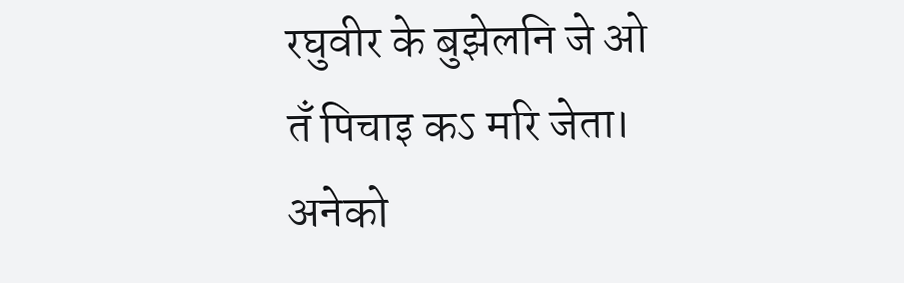रघुवीर के बुझेलनि जे ओ तँ पिचाइ कऽ मरि जेता। अनेको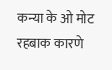कन्या के ओ मोट रहबाक कारणे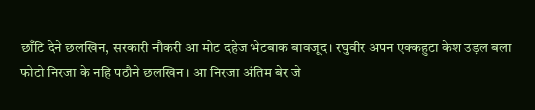छाँटि देने छलखिन, सरकारी नौकरी आ मोट दहेज भेटबाक बावजूद। रघुवीर अपन एक्कहुटा केश उड़ल बला फोटो निरजा के नहि पठौने छलखिन। आ निरजा अंतिम बेर जे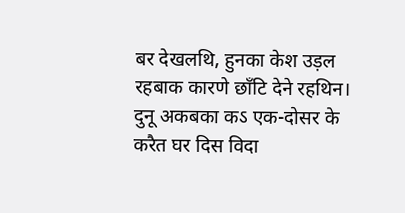बर देखलथि, हुनका केश उड़ल रहबाक कारणे छाँटि देने रहथिन। दुनू अकबका कऽ एक-दोसर के करैत घर दिस विदा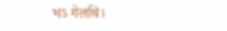भऽ गेलथि।